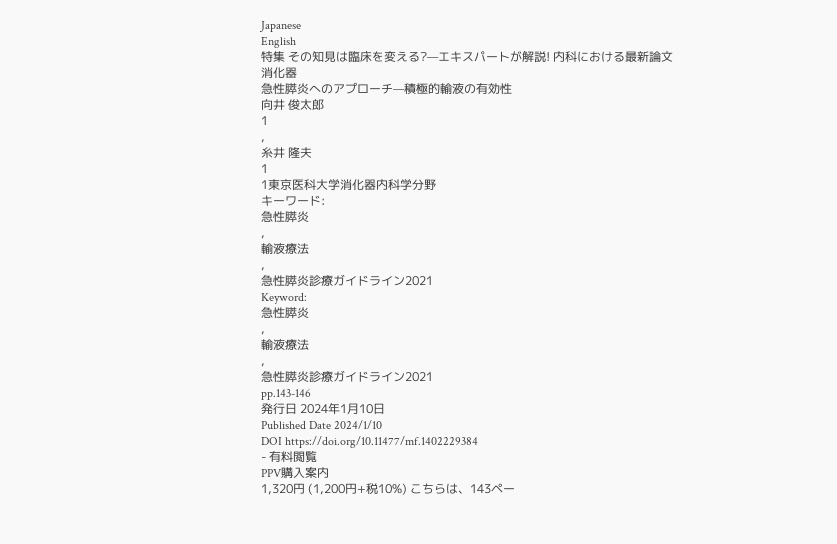Japanese
English
特集 その知見は臨床を変える?—エキスパートが解説! 内科における最新論文
消化器
急性膵炎へのアプローチ—積極的輸液の有効性
向井 俊太郎
1
,
糸井 隆夫
1
1東京医科大学消化器内科学分野
キーワード:
急性膵炎
,
輸液療法
,
急性膵炎診療ガイドライン2021
Keyword:
急性膵炎
,
輸液療法
,
急性膵炎診療ガイドライン2021
pp.143-146
発行日 2024年1月10日
Published Date 2024/1/10
DOI https://doi.org/10.11477/mf.1402229384
- 有料閲覧
PPV購入案内
1,320円 (1,200円+税10%) こちらは、143ペー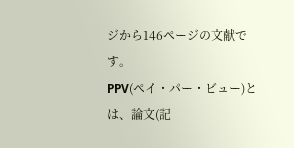ジから146ページの文献です。
PPV(ペイ・パー・ビュー)とは、論文(記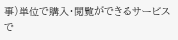事)単位で購入・閲覧ができるサービスで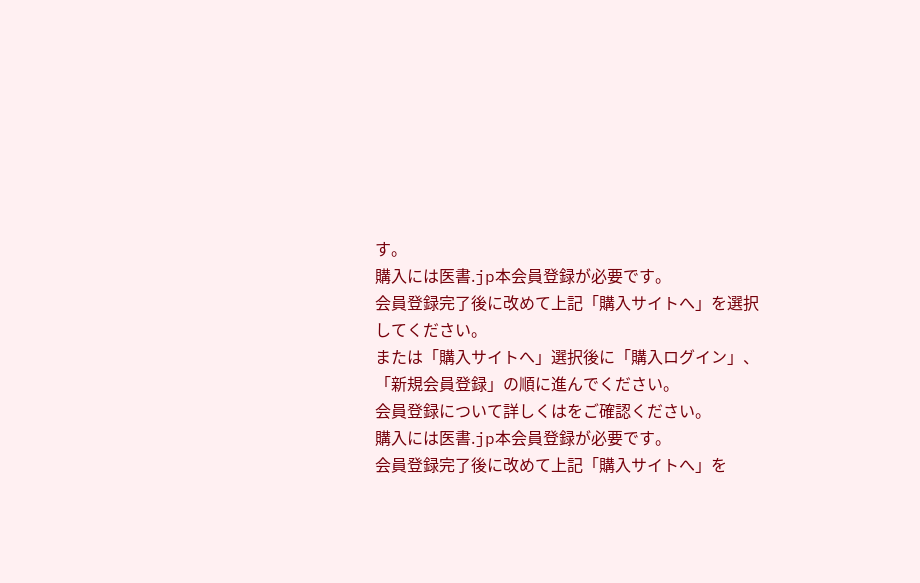す。
購入には医書.jp本会員登録が必要です。
会員登録完了後に改めて上記「購入サイトへ」を選択してください。
または「購入サイトへ」選択後に「購入ログイン」、「新規会員登録」の順に進んでください。
会員登録について詳しくはをご確認ください。
購入には医書.jp本会員登録が必要です。
会員登録完了後に改めて上記「購入サイトへ」を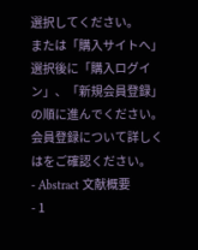選択してください。
または「購入サイトへ」選択後に「購入ログイン」、「新規会員登録」の順に進んでください。
会員登録について詳しくはをご確認ください。
- Abstract 文献概要
- 1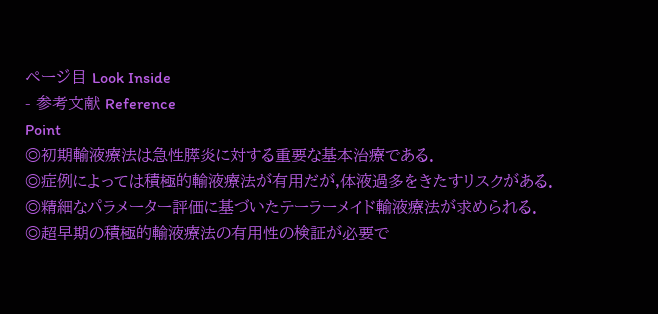ページ目 Look Inside
- 参考文献 Reference
Point
◎初期輸液療法は急性膵炎に対する重要な基本治療である.
◎症例によっては積極的輸液療法が有用だが,体液過多をきたすリスクがある.
◎精細なパラメーター評価に基づいたテーラーメイド輸液療法が求められる.
◎超早期の積極的輸液療法の有用性の検証が必要で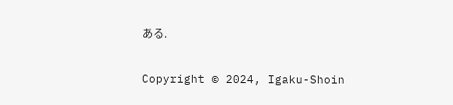ある.

Copyright © 2024, Igaku-Shoin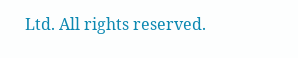Ltd. All rights reserved.